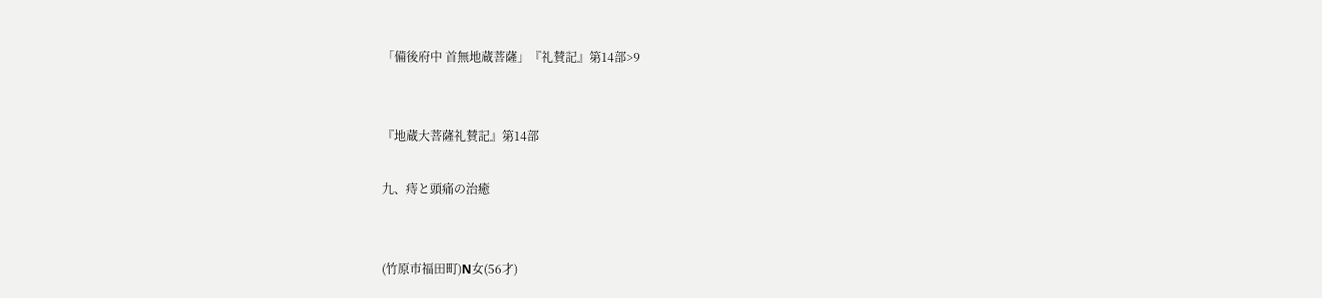「備後府中 首無地蔵菩薩」『礼賛記』第14部>9


『地蔵大菩薩礼賛記』第14部

九、痔と頭痛の治癒


(竹原市福田町)N女(56才)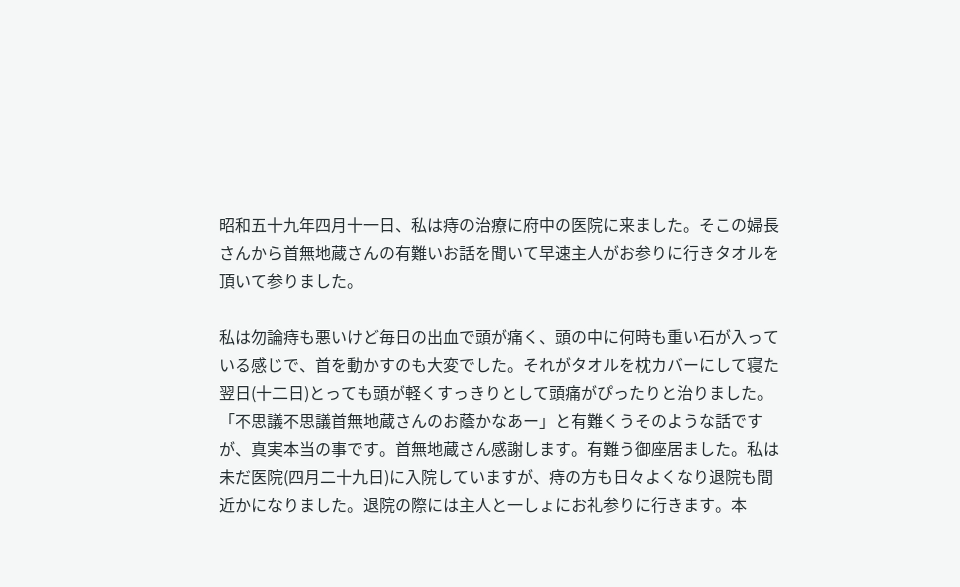昭和五十九年四月十一日、私は痔の治療に府中の医院に来ました。そこの婦長さんから首無地蔵さんの有難いお話を聞いて早速主人がお参りに行きタオルを頂いて参りました。

私は勿論痔も悪いけど毎日の出血で頭が痛く、頭の中に何時も重い石が入っている感じで、首を動かすのも大変でした。それがタオルを枕カバーにして寝た翌日(十二日)とっても頭が軽くすっきりとして頭痛がぴったりと治りました。「不思議不思議首無地蔵さんのお蔭かなあー」と有難くうそのような話ですが、真実本当の事です。首無地蔵さん感謝します。有難う御座居ました。私は未だ医院(四月二十九日)に入院していますが、痔の方も日々よくなり退院も間近かになりました。退院の際には主人と一しょにお礼参りに行きます。本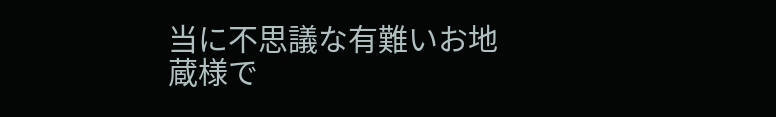当に不思議な有難いお地蔵様で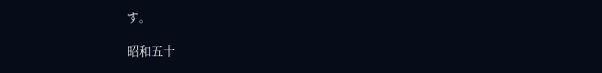す。

昭和五十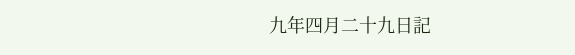九年四月二十九日記